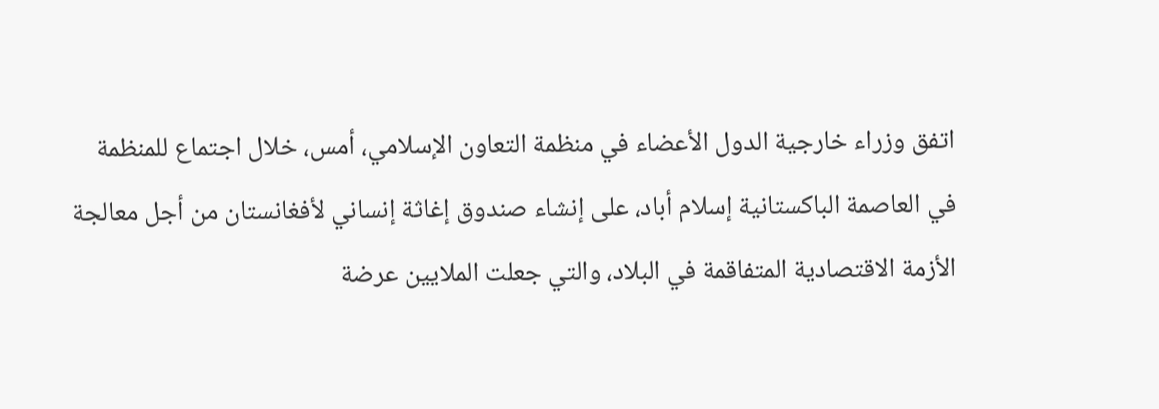اتفق وزراء خارجية الدول الأعضاء في منظمة التعاون الإسلامي، أمس، خلال اجتماع للمنظمة في العاصمة الباكستانية إسلام أباد، على إنشاء صندوق إغاثة إنساني لأفغانستان من أجل معالجة الأزمة الاقتصادية المتفاقمة في البلاد، والتي جعلت الملايين عرضة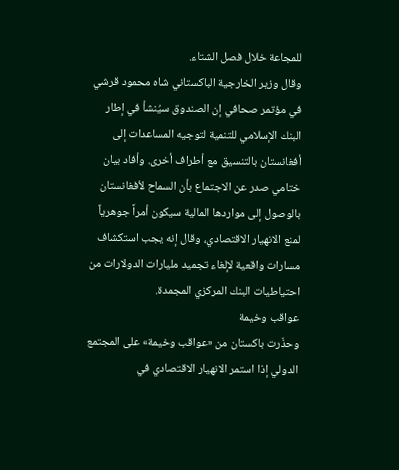للمجاعة خلال فصل الشتاء.
وقال وزير الخارجية الباكستاني شاه محمود قرشي في مؤتمر صحافي إن الصندوق سيُنشأ في إطار البنك الإسلامي للتنمية لتوجيه المساعدات إلى أفغانستان بالتنسيق مع أطراف أخرى. وأفاد بيان ختامي صدر عن الاجتماع بأن السماح لأفغانستان بالوصول إلى مواردها المالية سيكون أمراً جوهرياً لمنع الانهيار الاقتصادي، وقال إنه يجب استكشاف مسارات واقعية لإلغاء تجميد مليارات الدولارات من احتياطيات البنك المركزي المجمدة.
عواقب وخيمة
وحذّرت باكستان من «عواقب وخيمة» على المجتمع الدولي إذا استمر الانهيار الاقتصادي في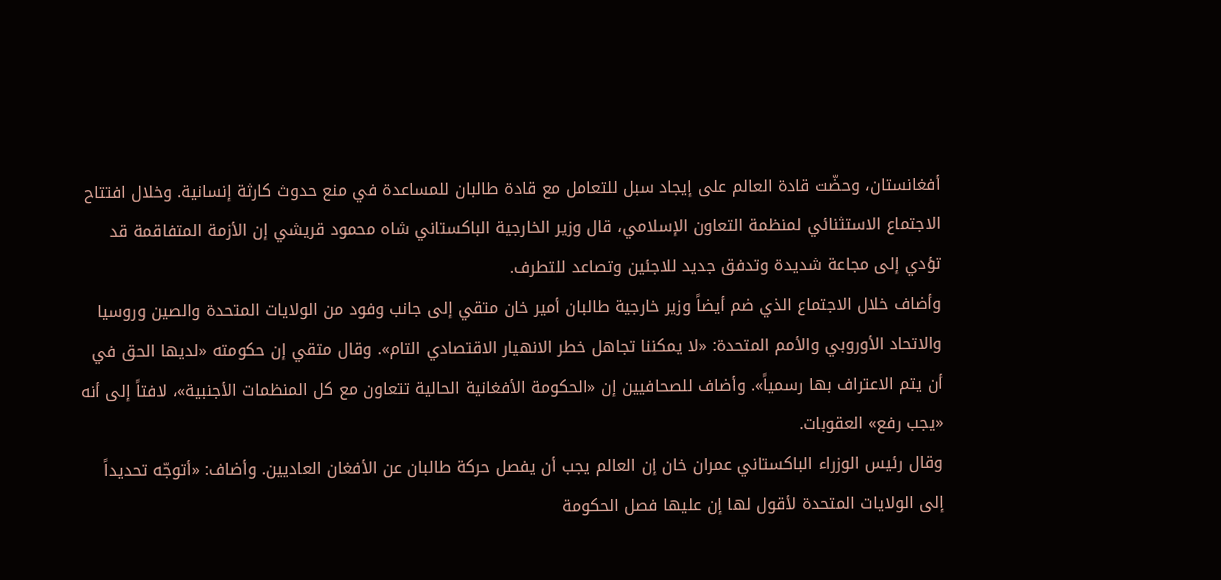أفغانستان، وحضّت قادة العالم على إيجاد سبل للتعامل مع قادة طالبان للمساعدة في منع حدوث كارثة إنسانية. وخلال افتتاح الاجتماع الاستثنائي لمنظمة التعاون الإسلامي، قال وزير الخارجية الباكستاني شاه محمود قريشي إن الأزمة المتفاقمة قد تؤدي إلى مجاعة شديدة وتدفق جديد للاجئين وتصاعد للتطرف.
وأضاف خلال الاجتماع الذي ضم أيضاً وزير خارجية طالبان أمير خان متقي إلى جانب وفود من الولايات المتحدة والصين وروسيا والاتحاد الأوروبي والأمم المتحدة: «لا يمكننا تجاهل خطر الانهيار الاقتصادي التام». وقال متقي إن حكومته «لديها الحق في أن يتم الاعتراف بها رسمياً». وأضاف للصحافيين إن «الحكومة الأفغانية الحالية تتعاون مع كل المنظمات الأجنبية»، لافتاً إلى أنه «يجب رفع» العقوبات.
وقال رئيس الوزراء الباكستاني عمران خان إن العالم يجب أن يفصل حركة طالبان عن الأفغان العاديين. وأضاف: «أتوجّه تحديداً إلى الولايات المتحدة لأقول لها إن عليها فصل الحكومة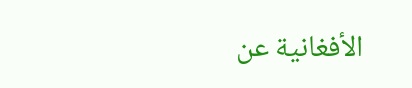الأفغانية عن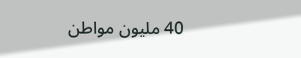40 مليون مواطن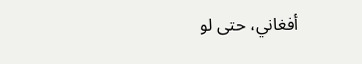أفغاني، حتى لو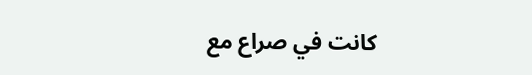كانت في صراع مع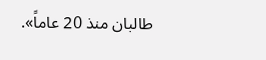طالبان منذ 20 عاماً».